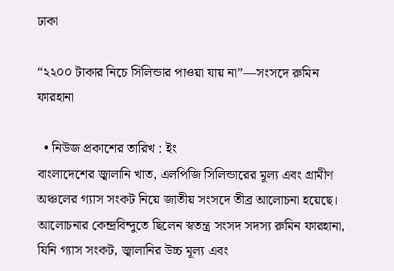ঢাকা

“২২০০ টাকার নিচে সিলিন্ডার পাওয়া যায় না”—সংসদে রুমিন ফারহানা

  • নিউজ প্রকাশের তারিখ : ইং
বাংলাদেশের জ্বালানি খাত, এলপিজি সিলিন্ডারের মূল্য এবং গ্রামীণ অঞ্চলের গ্যাস সংকট নিয়ে জাতীয় সংসদে তীব্র আলোচনা হয়েছে। আলোচনার কেন্দ্রবিন্দুতে ছিলেন স্বতন্ত্র সংসদ সদস্য রুমিন ফারহানা, যিনি গ্যাস সংকট, জ্বালানির উচ্চ মূল্য এবং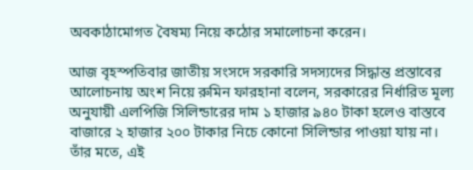অবকাঠামোগত বৈষম্য নিয়ে কঠোর সমালোচনা করেন।

আজ বৃহস্পতিবার জাতীয় সংসদে সরকারি সদস্যদের সিদ্ধান্ত প্রস্তাবের আলোচনায় অংশ নিয়ে রুমিন ফারহানা বলেন, সরকারের নির্ধারিত মূল্য অনুযায়ী এলপিজি সিলিন্ডারের দাম ১ হাজার ৯৪০ টাকা হলেও বাস্তবে বাজারে ২ হাজার ২০০ টাকার নিচে কোনো সিলিন্ডার পাওয়া যায় না। তাঁর মতে, এই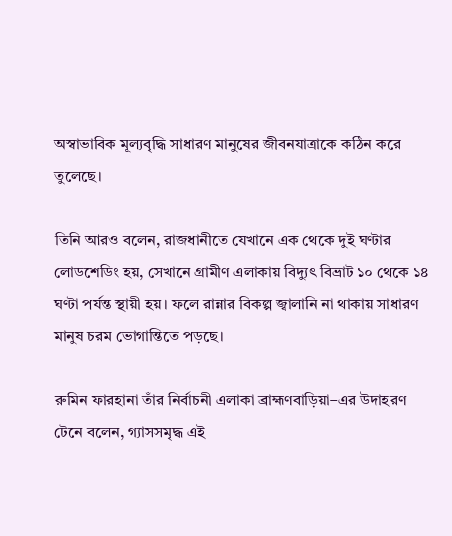অস্বাভাবিক মূল্যবৃদ্ধি সাধারণ মানুষের জীবনযাত্রাকে কঠিন করে তুলেছে।

তিনি আরও বলেন, রাজধানীতে যেখানে এক থেকে দুই ঘণ্টার লোডশেডিং হয়, সেখানে গ্রামীণ এলাকায় বিদ্যুৎ বিভ্রাট ১০ থেকে ১৪ ঘণ্টা পর্যন্ত স্থায়ী হয়। ফলে রান্নার বিকল্প জ্বালানি না থাকায় সাধারণ মানুষ চরম ভোগান্তিতে পড়ছে।

রুমিন ফারহানা তাঁর নির্বাচনী এলাকা ব্রাহ্মণবাড়িয়া–এর উদাহরণ টেনে বলেন, গ্যাসসমৃদ্ধ এই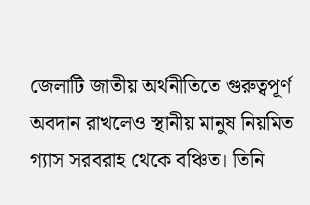জেলাটি জাতীয় অর্থনীতিতে গুরুত্বপূর্ণ অবদান রাখলেও স্থানীয় মানুষ নিয়মিত গ্যাস সরবরাহ থেকে বঞ্চিত। তিনি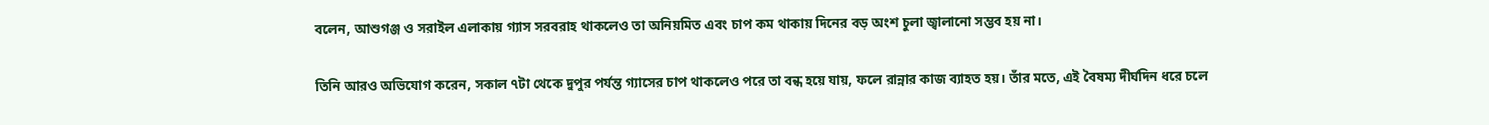বলেন, আশুগঞ্জ ও সরাইল এলাকায় গ্যাস সরবরাহ থাকলেও তা অনিয়মিত এবং চাপ কম থাকায় দিনের বড় অংশ চুলা জ্বালানো সম্ভব হয় না।

তিনি আরও অভিযোগ করেন, সকাল ৭টা থেকে দুপুর পর্যন্ত গ্যাসের চাপ থাকলেও পরে তা বন্ধ হয়ে যায়, ফলে রান্নার কাজ ব্যাহত হয়। তাঁর মতে, এই বৈষম্য দীর্ঘদিন ধরে চলে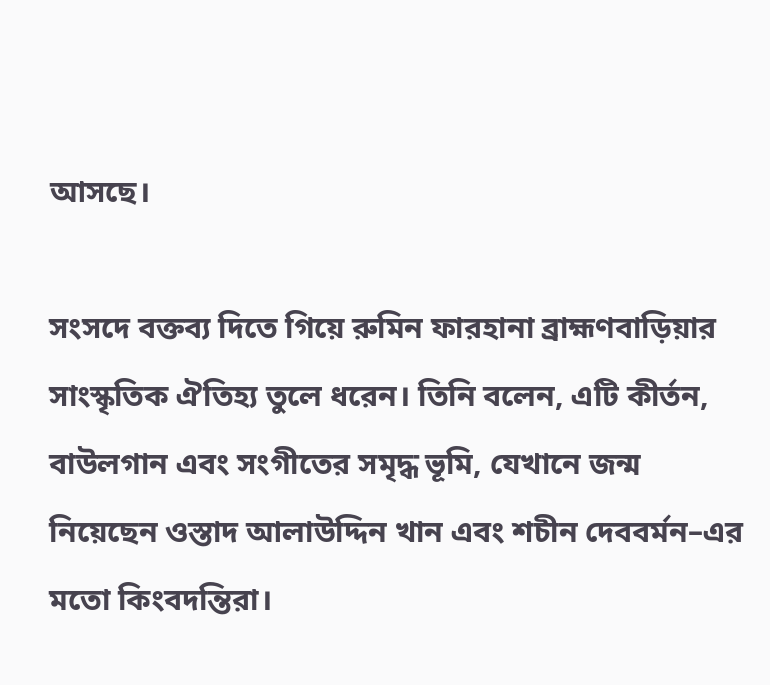আসছে।

সংসদে বক্তব্য দিতে গিয়ে রুমিন ফারহানা ব্রাহ্মণবাড়িয়ার সাংস্কৃতিক ঐতিহ্য তুলে ধরেন। তিনি বলেন, এটি কীর্তন, বাউলগান এবং সংগীতের সমৃদ্ধ ভূমি, যেখানে জন্ম নিয়েছেন ওস্তাদ আলাউদ্দিন খান এবং শচীন দেববর্মন–এর মতো কিংবদন্তিরা।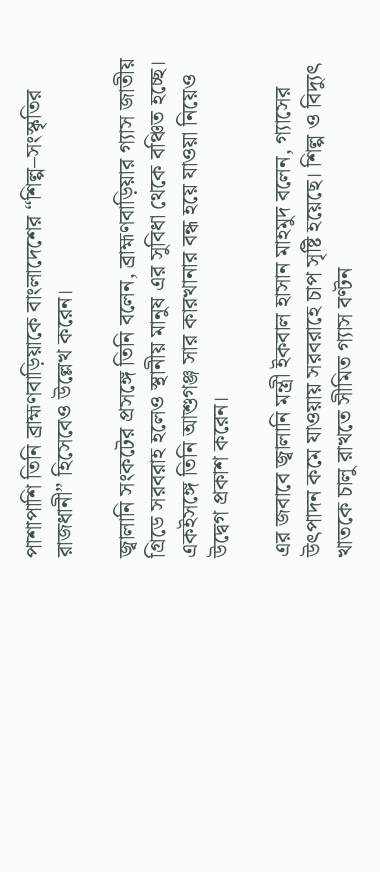পাশাপাশি তিনি ব্রাহ্মণবাড়িয়াকে বাংলাদেশের “শিল্প–সংস্কৃতির রাজধানী” হিসেবেও উল্লেখ করেন।

জ্বালানি সংকটের প্রসঙ্গে তিনি বলেন, ব্রাহ্মণবাড়িয়ার গ্যাস জাতীয় গ্রিডে সরবরাহ হলেও স্থানীয় মানুষ এর সুবিধা থেকে বঞ্চিত হচ্ছে। একইসঙ্গে তিনি আশুগঞ্জ সার কারখানার বন্ধ হয়ে যাওয়া নিয়েও উদ্বেগ প্রকাশ করেন।

এর জবাবে জ্বালানি মন্ত্রী ইকবাল হাসান মাহমুদ বলেন, গ্যাসের উৎপাদন কমে যাওয়ায় সরবরাহে চাপ সৃষ্টি হয়েছে। শিল্প ও বিদ্যুৎ খাতকে চালু রাখতে সীমিত গ্যাস বণ্টন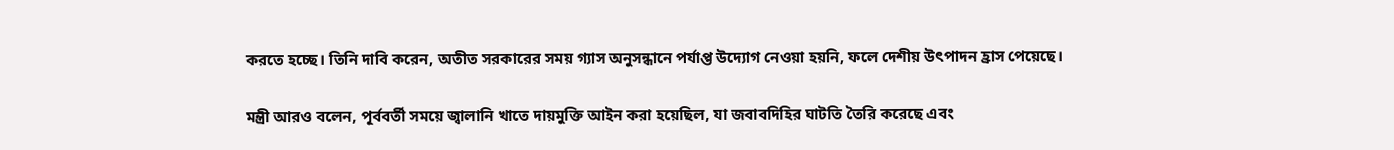করতে হচ্ছে। তিনি দাবি করেন, অতীত সরকারের সময় গ্যাস অনুসন্ধানে পর্যাপ্ত উদ্যোগ নেওয়া হয়নি, ফলে দেশীয় উৎপাদন হ্রাস পেয়েছে।

মন্ত্রী আরও বলেন, পূর্ববর্তী সময়ে জ্বালানি খাতে দায়মুক্তি আইন করা হয়েছিল, যা জবাবদিহির ঘাটতি তৈরি করেছে এবং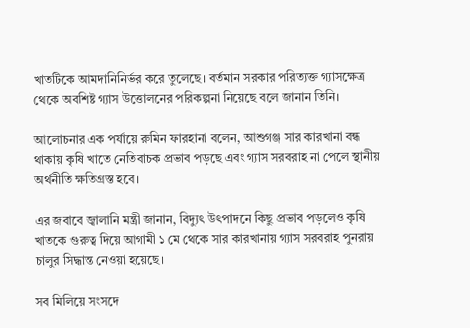খাতটিকে আমদানিনির্ভর করে তুলেছে। বর্তমান সরকার পরিত্যক্ত গ্যাসক্ষেত্র থেকে অবশিষ্ট গ্যাস উত্তোলনের পরিকল্পনা নিয়েছে বলে জানান তিনি।

আলোচনার এক পর্যায়ে রুমিন ফারহানা বলেন, আশুগঞ্জ সার কারখানা বন্ধ থাকায় কৃষি খাতে নেতিবাচক প্রভাব পড়ছে এবং গ্যাস সরবরাহ না পেলে স্থানীয় অর্থনীতি ক্ষতিগ্রস্ত হবে।

এর জবাবে জ্বালানি মন্ত্রী জানান, বিদ্যুৎ উৎপাদনে কিছু প্রভাব পড়লেও কৃষি খাতকে গুরুত্ব দিয়ে আগামী ১ মে থেকে সার কারখানায় গ্যাস সরবরাহ পুনরায় চালুর সিদ্ধান্ত নেওয়া হয়েছে।

সব মিলিয়ে সংসদে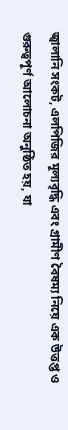জ্বালানি সংকট, এলপিজির মূল্যবৃদ্ধি এবং গ্রামীণ বৈষম্য নিয়ে এক উত্তপ্ত ও গুরুত্বপূর্ণ আলোচনা অনুষ্ঠিত হয়, যা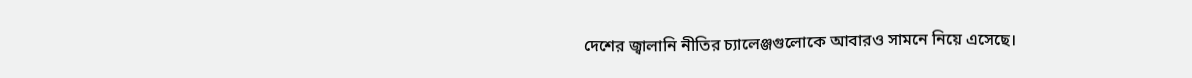দেশের জ্বালানি নীতির চ্যালেঞ্জগুলোকে আবারও সামনে নিয়ে এসেছে।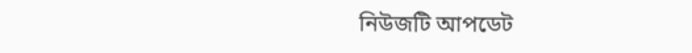নিউজটি আপডেট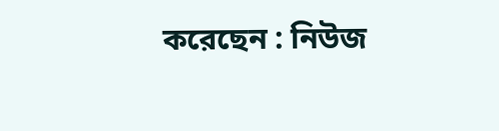করেছেন : নিউজ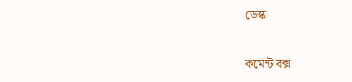ডেস্ক

কমেন্ট বক্স